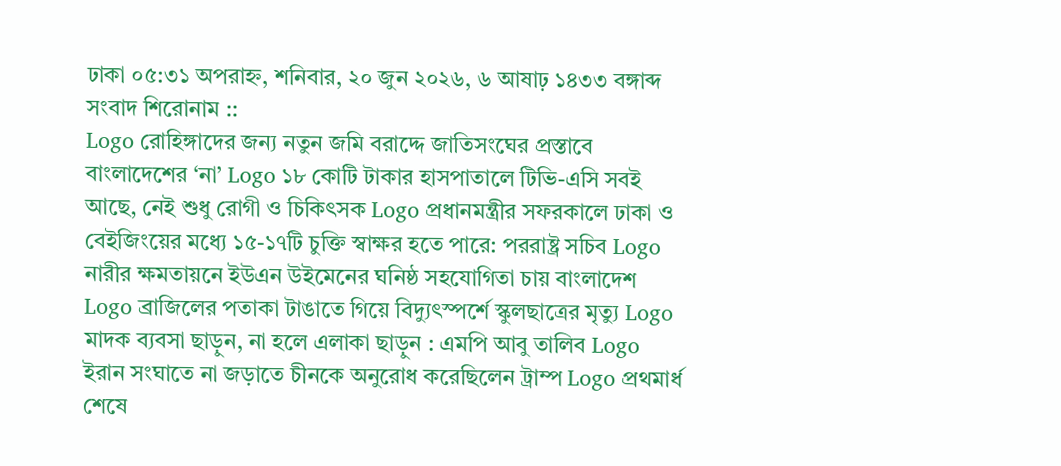ঢাকা ০৫:৩১ অপরাহ্ন, শনিবার, ২০ জুন ২০২৬, ৬ আষাঢ় ১৪৩৩ বঙ্গাব্দ
সংবাদ শিরোনাম ::
Logo রোহিঙ্গাদের জন্য নতুন জমি বরাদ্দে জাতিসংঘের প্রস্তাবে বাংলাদেশের ‘না’ Logo ১৮ কোটি টাকার হাসপাতালে টিভি-এসি সবই আছে, নেই শুধু রোগী ও চিকিৎসক Logo প্রধানমন্ত্রীর সফরকালে ঢাকা ও বেইজিংয়ের মধ্যে ১৫-১৭টি চুক্তি স্বাক্ষর হতে পারে: পররাষ্ট্র সচিব Logo নারীর ক্ষমতায়নে ইউএন উইমেনের ঘনিষ্ঠ সহযোগিতা চায় বাংলাদেশ Logo ব্রাজিলের পতাকা টাঙাতে গিয়ে বিদ্যুৎস্পর্শে স্কুলছাত্রের মৃত্যু Logo মাদক ব্যবসা ছাড়ুন, না হলে এলাকা ছাড়ুন : এমপি আবু তালিব Logo ইরান সংঘাতে না জড়াতে চীনকে অনুরোধ করেছিলেন ট্রাম্প Logo প্রথমার্ধ শেষে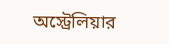অস্ট্রেলিয়ার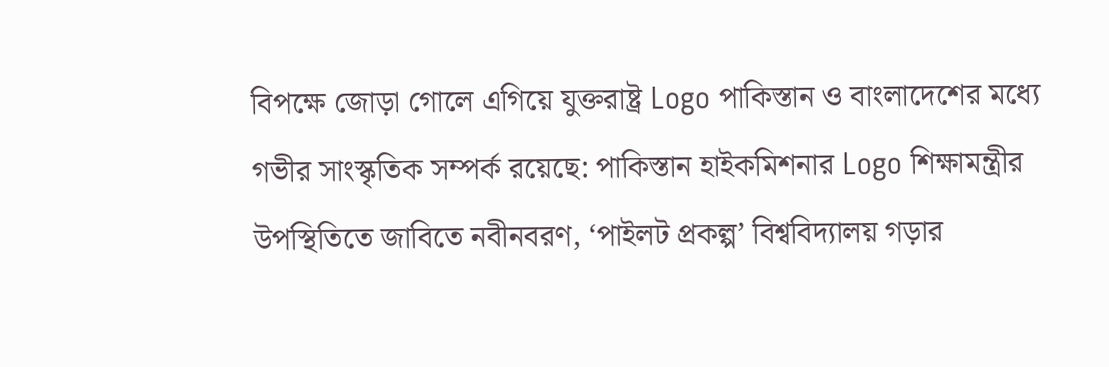বিপক্ষে জোড়া গোলে এগিয়ে যুক্তরাষ্ট্র Logo পাকিস্তান ও বাংলাদেশের মধ্যে গভীর সাংস্কৃতিক সম্পর্ক রয়েছে: পাকিস্তান হাইকমিশনার Logo শিক্ষামন্ত্রীর উপস্থিতিতে জাবিতে নবীনবরণ, ‘পাইলট প্রকল্প’ বিশ্ববিদ্যালয় গড়ার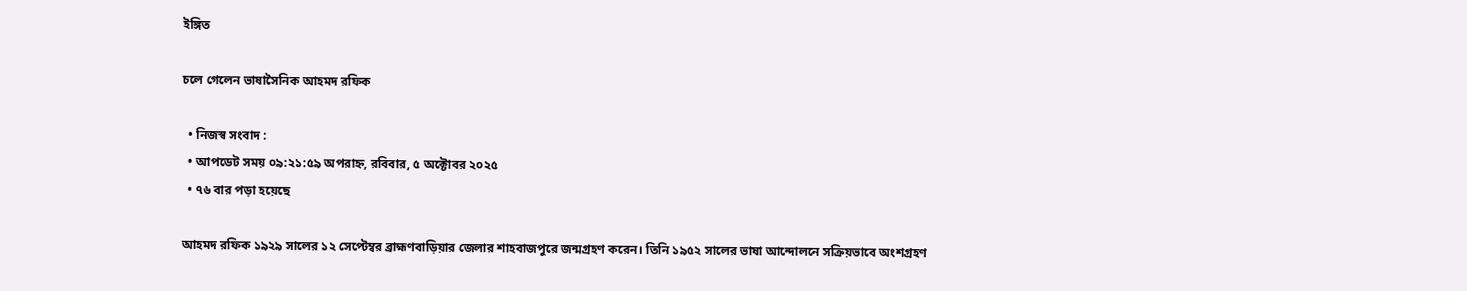ইঙ্গিত

চলে গেলেন ভাষাসৈনিক আহমদ রফিক

  • নিজস্ব সংবাদ :
  • আপডেট সময় ০৯:২১:৫৯ অপরাহ্ন, রবিবার, ৫ অক্টোবর ২০২৫
  • ৭৬ বার পড়া হয়েছে

আহমদ রফিক ১৯২৯ সালের ১২ সেপ্টেম্বর ব্রাহ্মণবাড়িয়ার জেলার শাহবাজপুরে জন্মগ্রহণ করেন। তিনি ১৯৫২ সালের ভাষা আন্দোলনে সক্রিয়ভাবে অংশগ্রহণ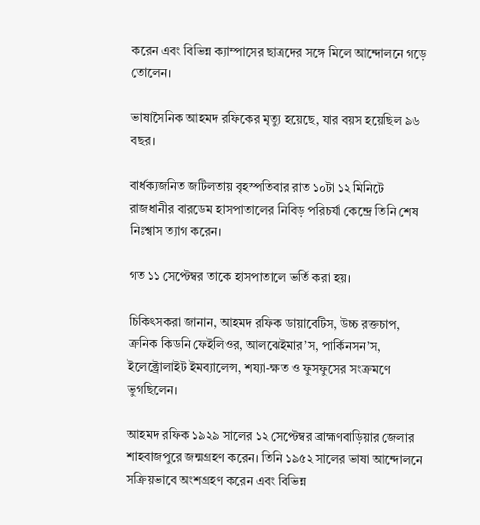করেন এবং বিভিন্ন ক্যাম্পাসের ছাত্রদের সঙ্গে মিলে আন্দোলনে গড়ে তোলেন।

ভাষাসৈনিক আহমদ রফিকের মৃত্যু হয়েছে, যার বয়স হয়েছিল ৯৬ বছর।

বার্ধক্যজনিত জটিলতায় বৃহস্পতিবার রাত ১০টা ১২ মিনিটে রাজধানীর বারডেম হাসপাতালের নিবিড় পরিচর্যা কেন্দ্রে তিনি শেষ নিঃশ্বাস ত্যাগ করেন।

গত ১১ সেপ্টেম্বর তাকে হাসপাতালে ভর্তি করা হয়।

চিকিৎসকরা জানান, আহমদ রফিক ডায়াবেটিস, উচ্চ রক্তচাপ, ক্রনিক কিডনি ফেইলিওর, আলঝেইমার’স, পার্কিনসন’স, ইলেক্ট্রোলাইট ইমব্যালেন্স, শয্যা-ক্ষত ও ফুসফুসের সংক্রমণে ভুগছিলেন।

আহমদ রফিক ১৯২৯ সালের ১২ সেপ্টেম্বর ব্রাহ্মণবাড়িয়ার জেলার শাহবাজপুরে জন্মগ্রহণ করেন। তিনি ১৯৫২ সালের ভাষা আন্দোলনে সক্রিয়ভাবে অংশগ্রহণ করেন এবং বিভিন্ন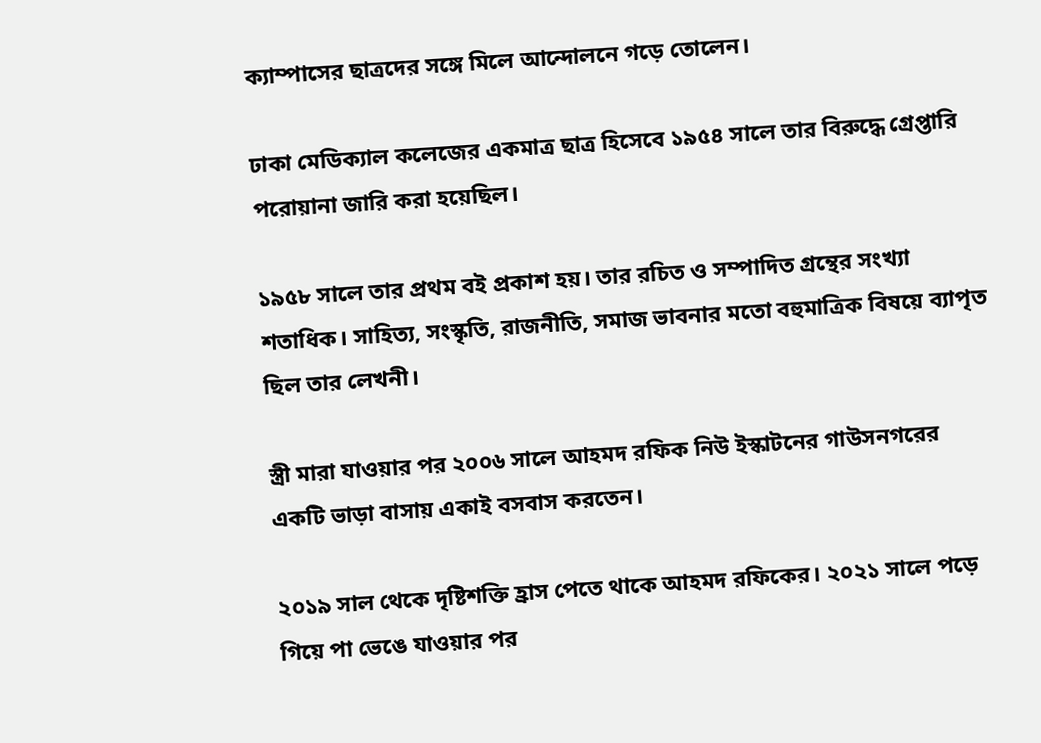ক্যাম্পাসের ছাত্রদের সঙ্গে মিলে আন্দোলনে গড়ে তোলেন।

ঢাকা মেডিক্যাল কলেজের একমাত্র ছাত্র হিসেবে ১৯৫৪ সালে তার বিরুদ্ধে গ্রেপ্তারি পরোয়ানা জারি করা হয়েছিল।

১৯৫৮ সালে তার প্রথম বই প্রকাশ হয়। তার রচিত ও সম্পাদিত গ্রন্থের সংখ্যা শতাধিক। সাহিত্য, সংস্কৃতি, রাজনীতি, সমাজ ভাবনার মতো বহুমাত্রিক বিষয়ে ব্যাপৃত ছিল তার লেখনী।

স্ত্রী মারা যাওয়ার পর ২০০৬ সালে আহমদ রফিক নিউ ইস্কাটনের গাউসনগরের একটি ভাড়া বাসায় একাই বসবাস করতেন।

২০১৯ সাল থেকে দৃষ্টিশক্তি হ্রাস পেতে থাকে আহমদ রফিকের। ২০২১ সালে পড়ে গিয়ে পা ভেঙে যাওয়ার পর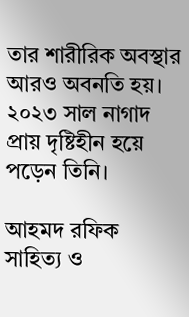তার শারীরিক অবস্থার আরও অবনতি হয়। ২০২৩ সাল নাগাদ প্রায় দৃষ্টিহীন হয়ে পড়েন তিনি।

আহমদ রফিক সাহিত্য ও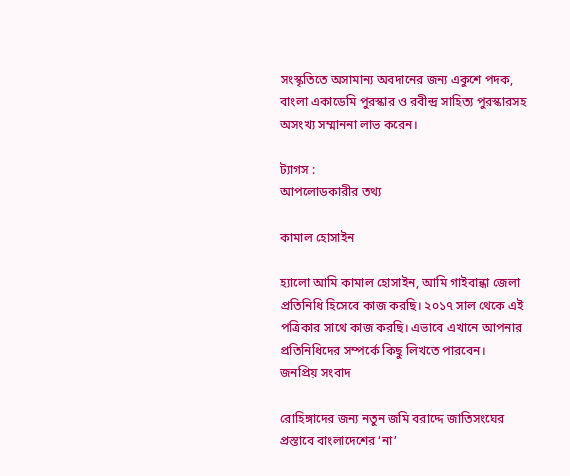সংস্কৃতিতে অসামান্য অবদানের জন্য একুশে পদক, বাংলা একাডেমি পুরস্কার ও রবীন্দ্র সাহিত্য পুরস্কারসহ অসংখ্য সম্মাননা লাভ করেন।

ট্যাগস :
আপলোডকারীর তথ্য

কামাল হোসাইন

হ্যালো আমি কামাল হোসাইন, আমি গাইবান্ধা জেলা প্রতিনিধি হিসেবে কাজ করছি। ২০১৭ সাল থেকে এই পত্রিকার সাথে কাজ করছি। এভাবে এখানে আপনার প্রতিনিধিদের সম্পর্কে কিছু লিখতে পারবেন।
জনপ্রিয় সংবাদ

রোহিঙ্গাদের জন্য নতুন জমি বরাদ্দে জাতিসংঘের প্রস্তাবে বাংলাদেশের ‘না’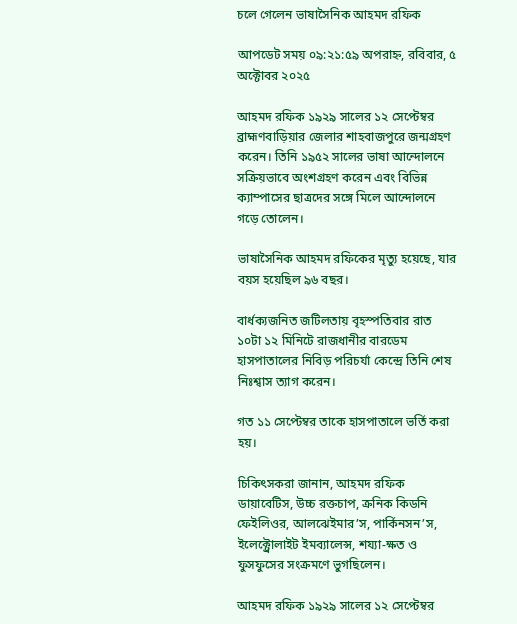চলে গেলেন ভাষাসৈনিক আহমদ রফিক

আপডেট সময় ০৯:২১:৫৯ অপরাহ্ন, রবিবার, ৫ অক্টোবর ২০২৫

আহমদ রফিক ১৯২৯ সালের ১২ সেপ্টেম্বর ব্রাহ্মণবাড়িয়ার জেলার শাহবাজপুরে জন্মগ্রহণ করেন। তিনি ১৯৫২ সালের ভাষা আন্দোলনে সক্রিয়ভাবে অংশগ্রহণ করেন এবং বিভিন্ন ক্যাম্পাসের ছাত্রদের সঙ্গে মিলে আন্দোলনে গড়ে তোলেন।

ভাষাসৈনিক আহমদ রফিকের মৃত্যু হয়েছে, যার বয়স হয়েছিল ৯৬ বছর।

বার্ধক্যজনিত জটিলতায় বৃহস্পতিবার রাত ১০টা ১২ মিনিটে রাজধানীর বারডেম হাসপাতালের নিবিড় পরিচর্যা কেন্দ্রে তিনি শেষ নিঃশ্বাস ত্যাগ করেন।

গত ১১ সেপ্টেম্বর তাকে হাসপাতালে ভর্তি করা হয়।

চিকিৎসকরা জানান, আহমদ রফিক ডায়াবেটিস, উচ্চ রক্তচাপ, ক্রনিক কিডনি ফেইলিওর, আলঝেইমার’স, পার্কিনসন’স, ইলেক্ট্রোলাইট ইমব্যালেন্স, শয্যা-ক্ষত ও ফুসফুসের সংক্রমণে ভুগছিলেন।

আহমদ রফিক ১৯২৯ সালের ১২ সেপ্টেম্বর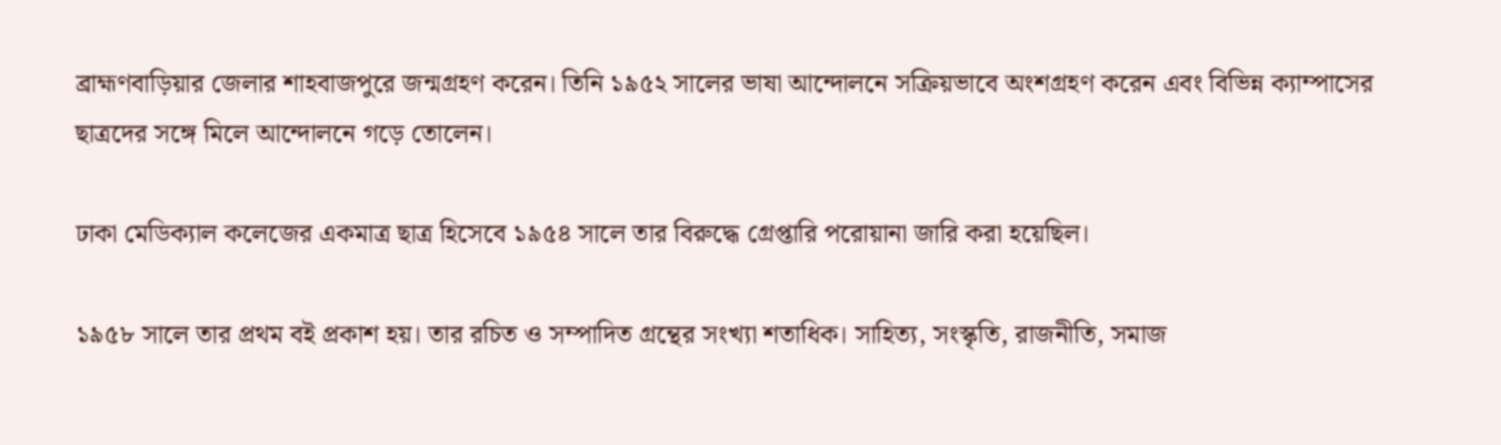ব্রাহ্মণবাড়িয়ার জেলার শাহবাজপুরে জন্মগ্রহণ করেন। তিনি ১৯৫২ সালের ভাষা আন্দোলনে সক্রিয়ভাবে অংশগ্রহণ করেন এবং বিভিন্ন ক্যাম্পাসের ছাত্রদের সঙ্গে মিলে আন্দোলনে গড়ে তোলেন।

ঢাকা মেডিক্যাল কলেজের একমাত্র ছাত্র হিসেবে ১৯৫৪ সালে তার বিরুদ্ধে গ্রেপ্তারি পরোয়ানা জারি করা হয়েছিল।

১৯৫৮ সালে তার প্রথম বই প্রকাশ হয়। তার রচিত ও সম্পাদিত গ্রন্থের সংখ্যা শতাধিক। সাহিত্য, সংস্কৃতি, রাজনীতি, সমাজ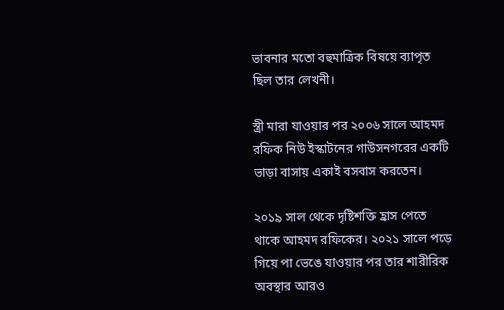ভাবনার মতো বহুমাত্রিক বিষয়ে ব্যাপৃত ছিল তার লেখনী।

স্ত্রী মারা যাওয়ার পর ২০০৬ সালে আহমদ রফিক নিউ ইস্কাটনের গাউসনগরের একটি ভাড়া বাসায় একাই বসবাস করতেন।

২০১৯ সাল থেকে দৃষ্টিশক্তি হ্রাস পেতে থাকে আহমদ রফিকের। ২০২১ সালে পড়ে গিয়ে পা ভেঙে যাওয়ার পর তার শারীরিক অবস্থার আরও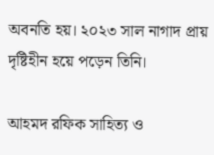অবনতি হয়। ২০২৩ সাল নাগাদ প্রায় দৃষ্টিহীন হয়ে পড়েন তিনি।

আহমদ রফিক সাহিত্য ও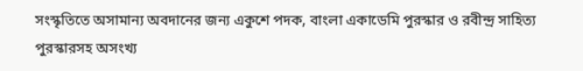সংস্কৃতিতে অসামান্য অবদানের জন্য একুশে পদক, বাংলা একাডেমি পুরস্কার ও রবীন্দ্র সাহিত্য পুরস্কারসহ অসংখ্য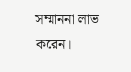সম্মাননা লাভ করেন।